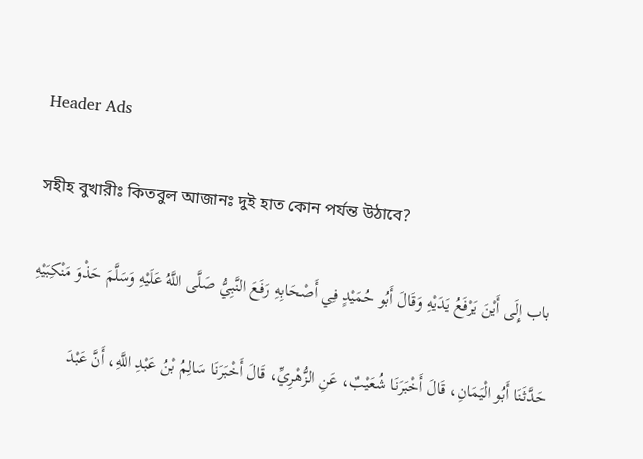Header Ads

সহীহ বুখারীঃ কিতবুল আজানঃ দুই হাত কোন পর্যন্ত উঠাবে?

 باب إِلَى أَيْنَ يَرْفَعُ يَدَيْهِ وَقَالَ أَبُو حُمَيْدٍ فِي أَصْحَابِهِ رَفَعَ النَّبِيُّ صَلَّى اللَّهُ عَلَيْهِ وَسَلَّمَ حَذْوَ مَنْكِبَيْهِ

حَدَّثَنَا أَبُو الْيَمَانِ، قَالَ أَخْبَرَنَا شُعَيْبٌ، عَنِ الزُّهْرِيِّ، قَالَ أَخْبَرَنَا سَالِمُ بْنُ عَبْدِ اللَّهِ، أَنَّ عَبْدَ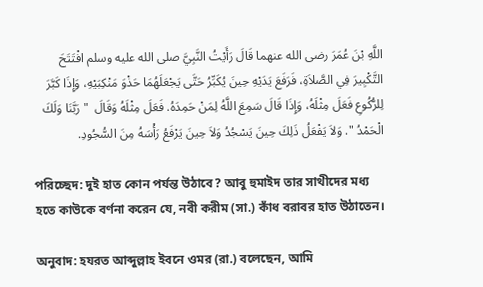اللَّهِ بْنَ عُمَرَ رضى الله عنهما قَالَ رَأَيْتُ النَّبِيَّ صلى الله عليه وسلم افْتَتَحَ التَّكْبِيرَ فِي الصَّلاَةِ، فَرَفَعَ يَدَيْهِ حِينَ يُكَبِّرُ حَتَّى يَجْعَلَهُمَا حَذْوَ مَنْكِبَيْهِ، وَإِذَا كَبَّرَ لِلرُّكُوعِ فَعَلَ مِثْلَهُ، وَإِذَا قَالَ سَمِعَ اللَّهُ لِمَنْ حَمِدَهُ. فَعَلَ مِثْلَهُ وَقَالَ  " رَبَّنَا وَلَكَ الْحَمْدُ ". وَلاَ يَفْعَلُ ذَلِكَ حِينَ يَسْجُدُ وَلاَ حِينَ يَرْفَعُ رَأْسَهُ مِنَ السُّجُودِ.

পরিচ্ছেদ: দুই হাত কোন পর্যন্ত উঠাবে? আবু হুমাইদ তার সাথীদের মধ্য হতে কাউকে বর্ণনা করেন যে, নবী করীম (সা.) কাঁধ বরাবর হাত উঠাতেন।

অনুবাদ: হযরত আব্দুল্লাহ ইবনে ওমর (রা.) বলেছেন, আমি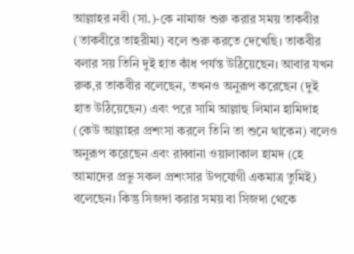আল্লাহর নবী (সা.)-কে নামাজ শুরু করার সময় তাকবীর (তাকবীরে তাহরীমা) বলে শুরু করতে দেখেছি। তাকবীর বলার সয় তিনি দুই হাত কাঁধ পর্যন্ত উঠিয়েছেন। আবার যখন রুক‚র তাকবীর বলেছেন, তখনও অনুরূপ করেছেন (দুই হাত উঠিয়েছেন) এবং পরে সামি আল্লাহু লিমান হামিদাহ (কেউ আল্লাহর প্রশংসা করলে তিনি তা শুনে থাকেন) বলেও অনুরূপ করেছেন এবং রাব্বানা ওয়ালাকাল হামদ (হে আমাদের প্রভু সকল প্রশংসার উপযোগী একমাত্র তুমিই) বলেছেন। কিন্তু সিজদা করার সময় বা সিজদা থেকে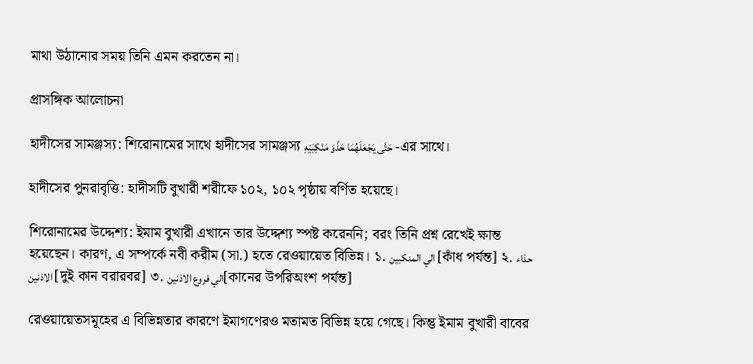মাথা উঠানোর সময় তিনি এমন করতেন না।

প্রাসঙ্গিক আলোচনা

হাদীসের সামঞ্জস্য: শিরোনামের সাথে হাদীসের সামঞ্জস্য حَتَّى يَجْعَلَهُمَا حَذْوَ مَنْكِبَيْهِ -এর সাথে।

হাদীসের পুনরাবৃত্তি: হাদীসটি বুখারী শরীফে ১০২, ১০২ পৃষ্ঠায় বর্ণিত হয়েছে।

শিরোনামের উদ্দেশ্য: ইমাম বুখারী এখানে তার উদ্দেশ্য স্পষ্ট করেননি; বরং তিনি প্রশ্ন রেখেই ক্ষান্ত হয়েছেন। কারণ, এ সম্পর্কে নবী করীম (সা.) হতে রেওয়ায়েত বিভিন্ন। ১. الي المنكبين [কাঁধ পর্যন্ত] ২. حذاء الاذنين [দুই কান বরারবর] ৩. الي فروع الاذنين[কানের উপরিঅংশ পর্যন্ত]

রেওয়ায়েতসমূহের এ বিভিন্নতার কারণে ইমাগণেরও মতামত বিভিন্ন হয়ে গেছে। কিন্তু ইমাম বুখারী বাবের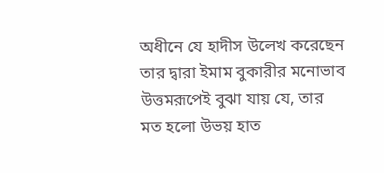অধীনে যে হাদীস উলেখ করেছেন তার দ্বারা ইমাম বুকারীর মনোভাব উত্তমরূপেই বুঝা যায় যে, তার মত হলো উভয় হাত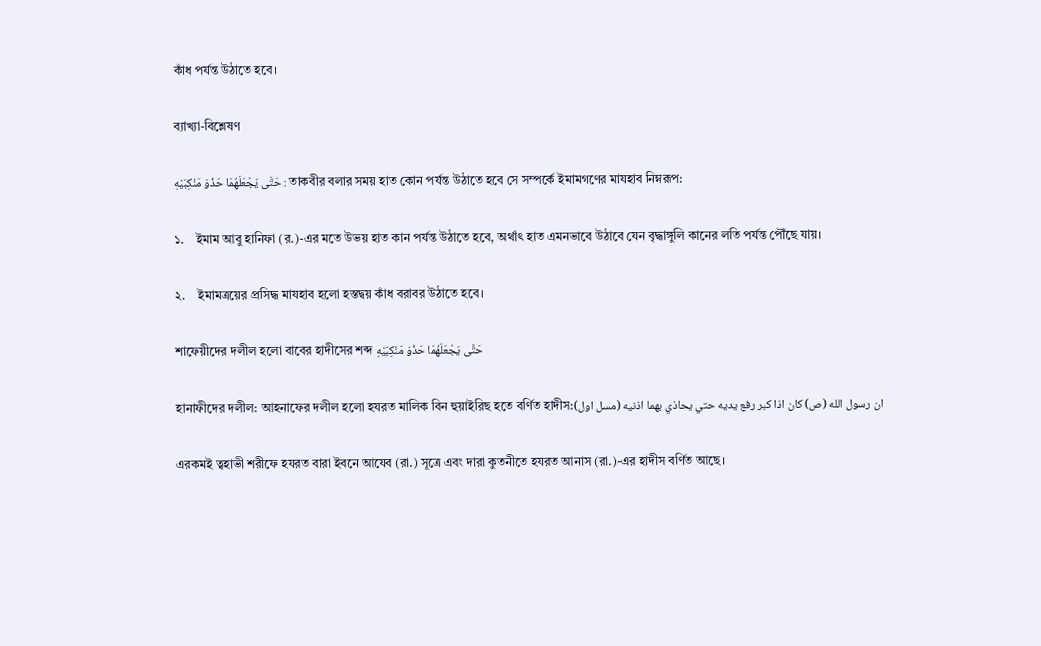কাঁধ পর্যন্ত উঠাতে হবে।

ব্যাখ্যা-বিশ্লেষণ

حَتَّى يَجْعَلَهُمَا حَذْوَ مَنْكِبَيْهِ : তাকবীর বলার সময় হাত কোন পর্যন্ত উঠাতে হবে সে সম্পর্কে ইমামগণের মাযহাব নিম্নরূপ:

১.    ইমাম আবু হানিফা (র.)-এর মতে উভয় হাত কান পর্যন্ত উঠাতে হবে, অর্থাৎ হাত এমনভাবে উঠাবে যেন বৃদ্ধাঙ্গুলি কানের লতি পর্যন্ত পৌঁছে যায়।

২.    ইমামত্রয়ের প্রসিদ্ধ মাযহাব হলো হস্তদ্বয় কাঁধ বরাবর উঠাতে হবে।

শাফেয়ীদের দলীল হলো বাবের হাদীসের শব্দ حَتَّى يَجْعَلَهُمَا حَذْوَ مَنْكِبَيْهِ

হানাফীদের দলীল: আহনাফের দলীল হলো হযরত মালিক বিন হুয়াইরিছ হতে বর্ণিত হাদীস:ان رسول الله (ص) كان اذا كبر رفع يديه حتي يحاذي بهما اذنيه (مسل اول)

এরকমই ত্বহাভী শরীফে হযরত বারা ইবনে আযেব (রা.) সূত্রে এবং দারা কুতনীতে হযরত আনাস (রা.)-এর হাদীস বর্ণিত আছে।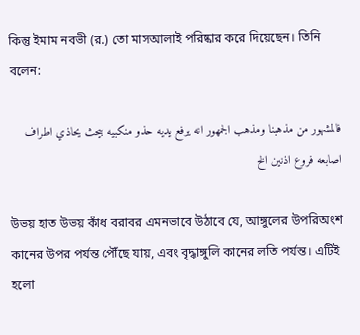কিন্তু ইমাম নবভী (র.) তো মাসআলাই পরিষ্কার করে দিয়েছেন। তিনি বলেন:

فالمشهور من مذهبنا ومذهب الجمهور انه يرفع يديه حذو منكبيه بيحث يحاذي اطراف اصابعه فروع اذنين الخ

উভয় হাত উভয় কাঁধ বরাবর এমনভাবে উঠাবে যে, আঙ্গুলের উপরিঅংশ কানের উপর পর্যন্ত পৌঁছে যায়, এবং বৃদ্ধাঙ্গুলি কানের লতি পর্যন্ত। এটিই হলো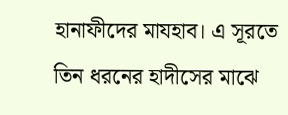হানাফীদের মাযহাব। এ সূরতে তিন ধরনের হাদীসের মাঝে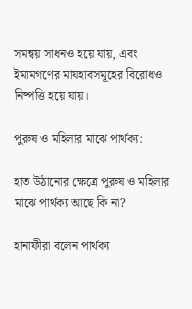সমন্বয় সাধনও হয়ে যায়, এবং ইমামগণের মাযহাবসমূহের বিরোধও নিষ্পত্তি হয়ে যায়।

পুরুষ ও মহিলার মাঝে পার্থক্য:

হাত উঠানোর ক্ষেত্রে পুরুষ ও মহিলার মাঝে পার্থক্য আছে কি না?

হানাফীরা বলেন পার্থক্য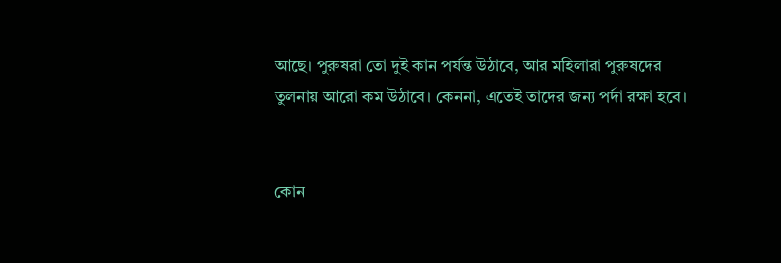আছে। পুরুষরা তো দুই কান পর্যন্ত উঠাবে, আর মহিলারা পুরুষদের তুলনায় আরো কম উঠাবে। কেননা, এতেই তাদের জন্য পর্দা রক্ষা হবে।


কোন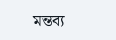মন্তব্য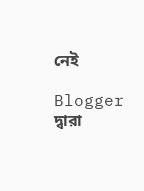নেই

Blogger দ্বারা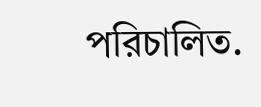পরিচালিত.